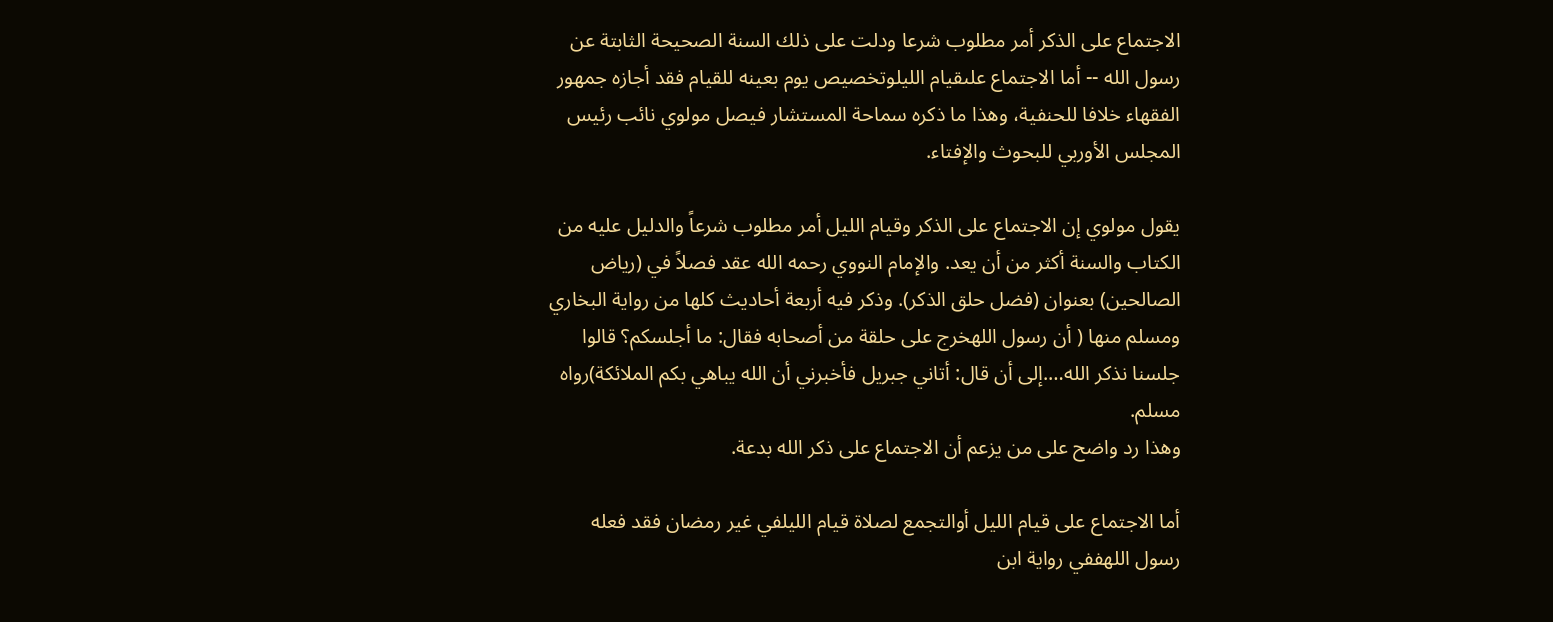الاجتماع على الذكر أمر مطلوب شرعا ودلت على ذلك السنة الصحيحة الثابتة عن رسول الله -- أما الاجتماع علىقيام الليلوتخصيص يوم بعينه للقيام فقد أجازه جمهور الفقهاء خلافا للحنفية، وهذا ما ذكره سماحة المستشار فيصل مولوي نائب رئيس المجلس الأوربي للبحوث والإفتاء.

يقول مولوي إن الاجتماع على الذكر وقيام الليل أمر مطلوب شرعاً والدليل عليه من الكتاب والسنة أكثر من أن يعد. والإمام النووي رحمه الله عقد فصلاً في (رياض الصالحين) بعنوان (فضل حلق الذكر). وذكر فيه أربعة أحاديث كلها من رواية البخاري ومسلم منها ( أن رسول اللهخرج على حلقة من أصحابه فقال: ما أجلسكم؟ قالوا جلسنا نذكر الله….إلى أن قال: أتاني جبريل فأخبرني أن الله يباهي بكم الملائكة)رواه مسلم.
وهذا رد واضح على من يزعم أن الاجتماع على ذكر الله بدعة.

أما الاجتماع على قيام الليل أوالتجمع لصلاة قيام الليلفي غير رمضان فقد فعله رسول اللهففي رواية ابن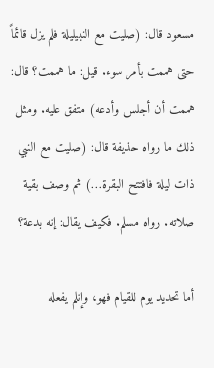مسعود قال: (صليت مع النبيليلة فلم يزل قائماً حتى هممت بأمر سوء. قيل: ما هممت؟ قال: هممت أن أجلس وأدعه) متفق عليه. ومثل ذلك ما رواه حذيفة قال: (صليت مع النبي ذات ليلة فافتتح البقرة…) ثم وصف بقية صلاته. رواه مسلم. فكيف يقال: إنه بدعة؟

أما تحديد يوم للقيام فهو، وإنلم يفعله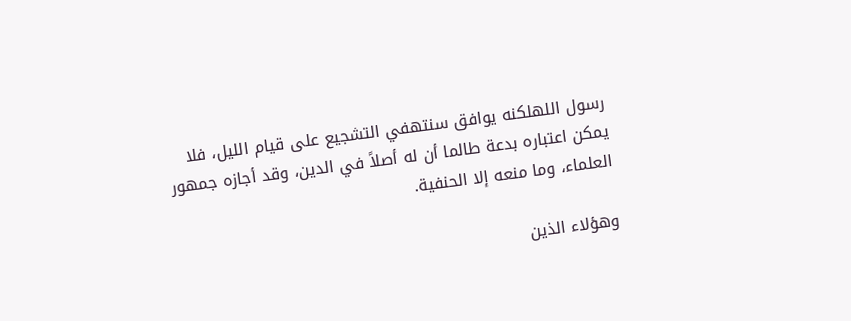رسول اللهلكنه يوافق سنتهفي التشجيع على قيام الليل، فلا يمكن اعتباره بدعة طالما أن له أصلاً في الدين، وقد أجازه جمهور العلماء، وما منعه إلا الحنفية.

وهؤلاء الذين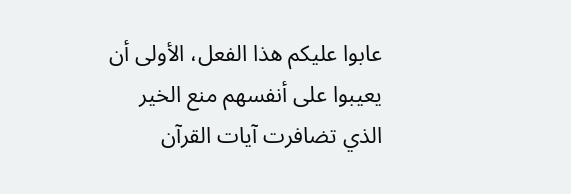عابوا عليكم هذا الفعل، الأولى أن يعيبوا على أنفسهم منع الخير الذي تضافرت آيات القرآن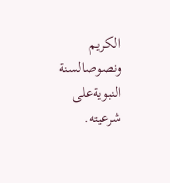الكريم ونصوصالسنة النبويةعلى شرعيته.